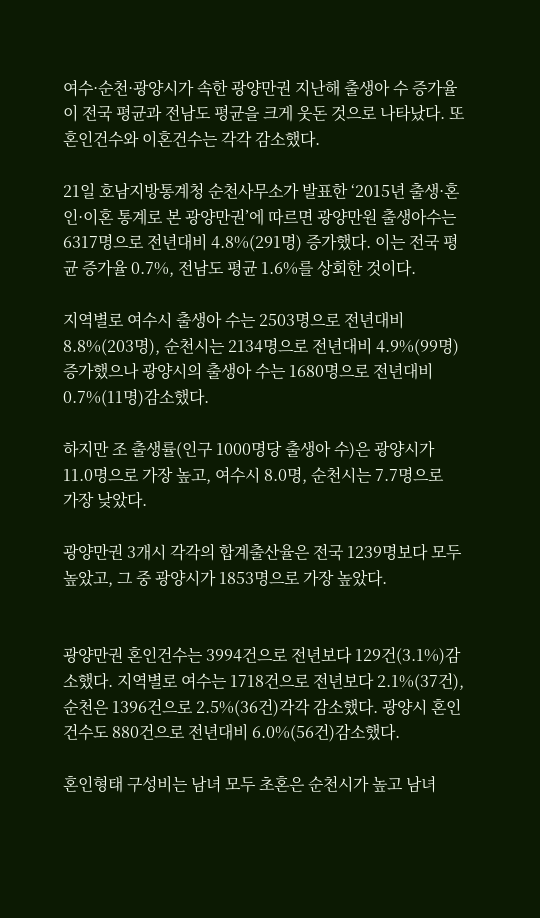여수·순천·광양시가 속한 광양만권 지난해 출생아 수 증가율이 전국 평균과 전남도 평균을 크게 웃돈 것으로 나타났다. 또 혼인건수와 이혼건수는 각각 감소했다.

21일 호남지방통계청 순천사무소가 발표한 ‘2015년 출생·혼인·이혼 통계로 본 광양만권’에 따르면 광양만원 출생아수는 6317명으로 전년대비 4.8%(291명) 증가했다. 이는 전국 평균 증가율 0.7%, 전남도 평균 1.6%를 상회한 것이다.

지역별로 여수시 출생아 수는 2503명으로 전년대비 8.8%(203명), 순천시는 2134명으로 전년대비 4.9%(99명) 증가했으나 광양시의 출생아 수는 1680명으로 전년대비 0.7%(11명)감소했다.

하지만 조 출생률(인구 1000명당 출생아 수)은 광양시가 11.0명으로 가장 높고, 여수시 8.0명, 순천시는 7.7명으로
가장 낮았다.

광양만권 3개시 각각의 합계출산율은 전국 1239명보다 모두 높았고, 그 중 광양시가 1853명으로 가장 높았다.


광양만권 혼인건수는 3994건으로 전년보다 129건(3.1%)감소했다. 지역별로 여수는 1718건으로 전년보다 2.1%(37건), 순천은 1396건으로 2.5%(36건)각각 감소했다. 광양시 혼인건수도 880건으로 전년대비 6.0%(56건)감소했다.

혼인형태 구성비는 남녀 모두 초혼은 순천시가 높고 남녀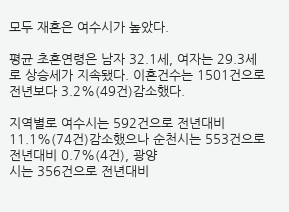모두 재혼은 여수시가 높았다.

평균 초혼연령은 남자 32.1세, 여자는 29.3세로 상승세가 지속됐다. 이혼건수는 1501건으로 전년보다 3.2%(49건)감소했다.

지역별로 여수시는 592건으로 전년대비 11.1%(74건)감소했으나 순천시는 553건으로 전년대비 0.7%(4건), 광양
시는 356건으로 전년대비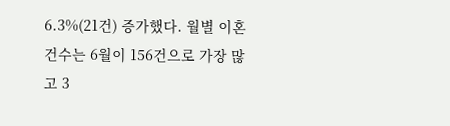6.3%(21건) 증가했다. 월별 이혼건수는 6월이 156건으로 가장 많고 3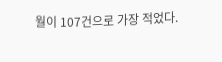월이 107건으로 가장 적었다.